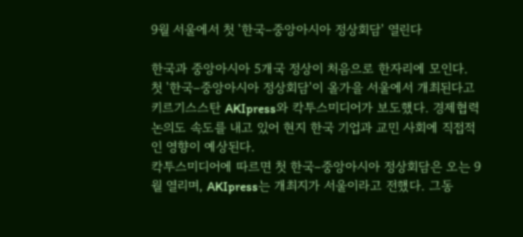9월 서울에서 첫 '한국–중앙아시아 정상회담' 열린다

한국과 중앙아시아 5개국 정상이 처음으로 한자리에 모인다. 첫 '한국–중앙아시아 정상회담'이 올가을 서울에서 개최된다고 키르기스스탄 AKIpress와 칵투스미디어가 보도했다. 경제협력 논의도 속도를 내고 있어 현지 한국 기업과 교민 사회에 직접적인 영향이 예상된다.
칵투스미디어에 따르면 첫 한국–중앙아시아 정상회담은 오는 9월 열리며, AKIpress는 개최지가 서울이라고 전했다. 그동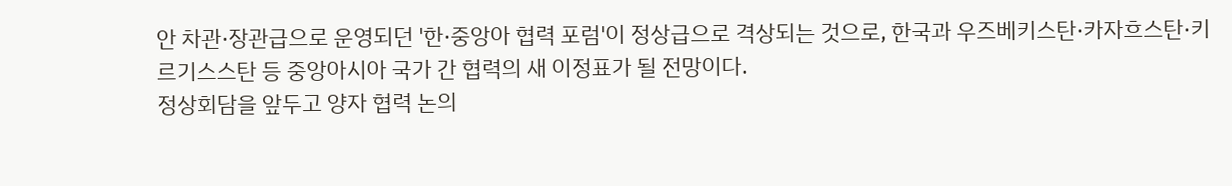안 차관·장관급으로 운영되던 '한·중앙아 협력 포럼'이 정상급으로 격상되는 것으로, 한국과 우즈베키스탄·카자흐스탄·키르기스스탄 등 중앙아시아 국가 간 협력의 새 이정표가 될 전망이다.
정상회담을 앞두고 양자 협력 논의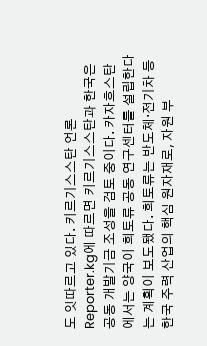도 잇따르고 있다. 키르기스스탄 언론 Reporter.kg에 따르면 키르기스스탄과 한국은 공동 개발기금 조성을 검토 중이다. 카자흐스탄에서는 양국이 희토류 공동 연구센터를 설립한다는 계획이 보도됐다. 희토류는 반도체·전기차 등 한국 주력 산업의 핵심 원자재로, 자원 부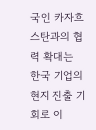국인 카자흐스탄과의 협력 확대는 한국 기업의 현지 진출 기회로 이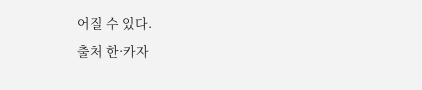어질 수 있다.
출처 한·카자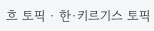흐 토픽 · 한·키르기스 토픽